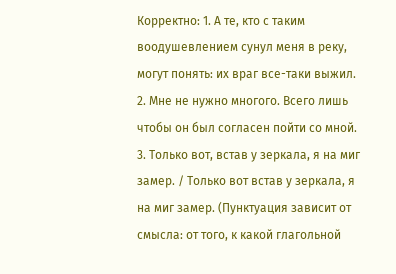Корректно: 1. А те, кто с таким воодушевлением сунул меня в реку, могут понять: их враг все-таки выжил. 2. Мне не нужно многого. Всего лишь чтобы он был согласен пойти со мной. 3. Только вот, встав у зеркала, я на миг замер. / Только вот встав у зеркала, я на миг замер. (Пунктуация зависит от смысла: от того, к какой глагольной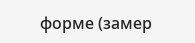форме (замер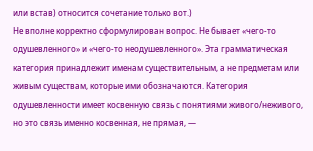или встав) относится сочетание только вот.)
Не вполне корректно сформулирован вопрос. Не бывает «чего-то одушевленного» и «чего-то неодушевленного». Эта грамматическая категория принадлежит именам существительным, а не предметам или живым существам, которые ими обозначаются. Категория одушевленности имеет косвенную связь с понятиями живого/неживого, но это связь именно косвенная, не прямая, —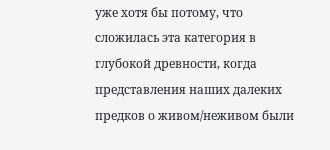уже хотя бы потому, что сложилась эта категория в глубокой древности, когда представления наших далеких предков о живом/неживом были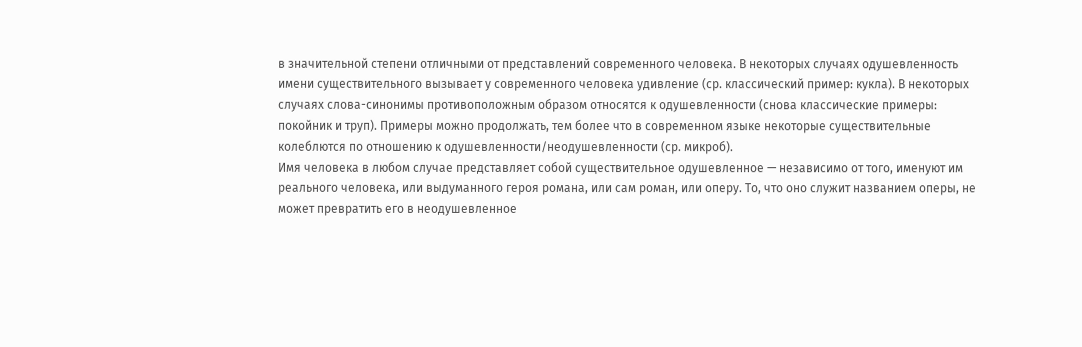в значительной степени отличными от представлений современного человека. В некоторых случаях одушевленность имени существительного вызывает у современного человека удивление (ср. классический пример: кукла). В некоторых случаях слова-синонимы противоположным образом относятся к одушевленности (снова классические примеры: покойник и труп). Примеры можно продолжать, тем более что в современном языке некоторые существительные колеблются по отношению к одушевленности/неодушевленности (ср. микроб).
Имя человека в любом случае представляет собой существительное одушевленное — независимо от того, именуют им реального человека, или выдуманного героя романа, или сам роман, или оперу. То, что оно служит названием оперы, не может превратить его в неодушевленное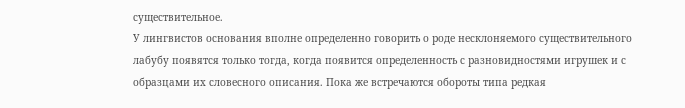существительное.
У лингвистов основания вполне определенно говорить о роде несклоняемого существительного лабубу появятся только тогда, когда появится определенность с разновидностями игрушек и с образцами их словесного описания. Пока же встречаются обороты типа редкая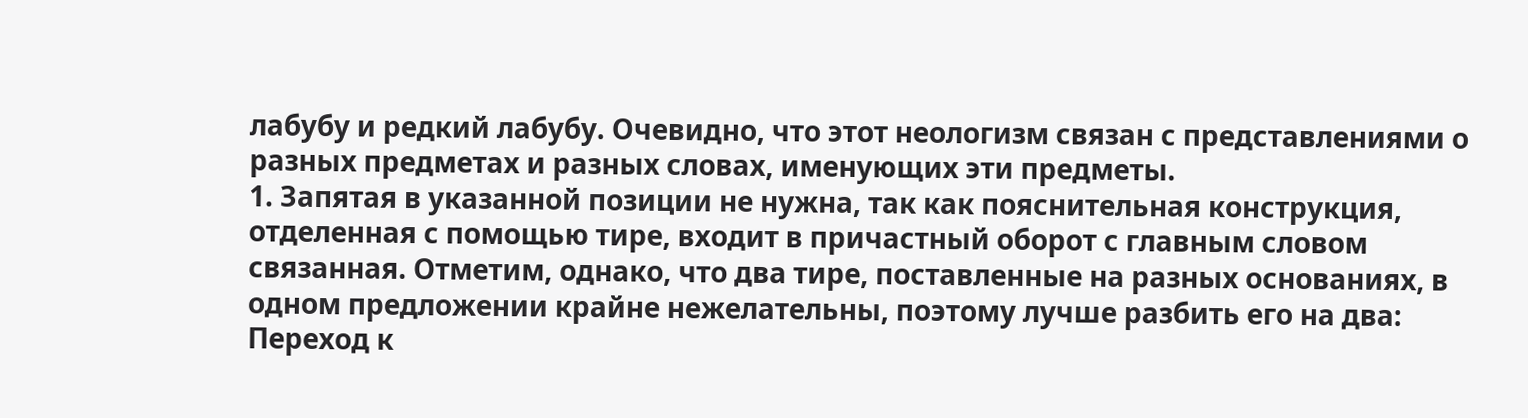лабубу и редкий лабубу. Очевидно, что этот неологизм связан с представлениями о разных предметах и разных словах, именующих эти предметы.
1. Запятая в указанной позиции не нужна, так как пояснительная конструкция, отделенная с помощью тире, входит в причастный оборот с главным словом связанная. Отметим, однако, что два тире, поставленные на разных основаниях, в одном предложении крайне нежелательны, поэтому лучше разбить его на два: Переход к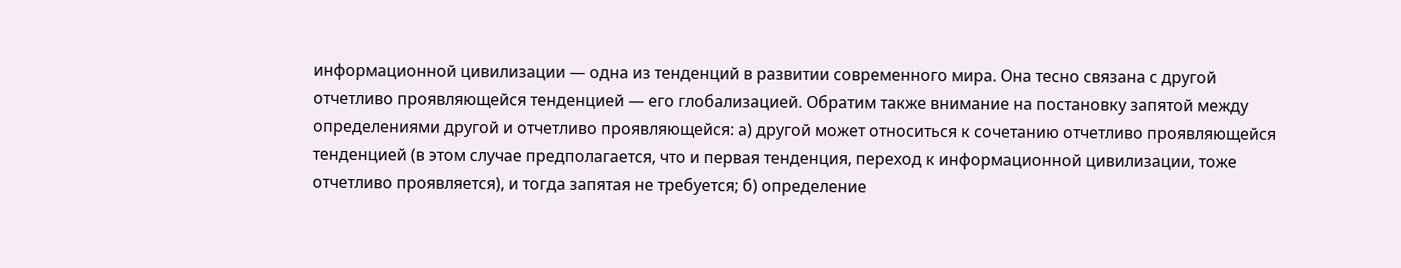информационной цивилизации — одна из тенденций в развитии современного мира. Она тесно связана с другой отчетливо проявляющейся тенденцией — его глобализацией. Обратим также внимание на постановку запятой между определениями другой и отчетливо проявляющейся: а) другой может относиться к сочетанию отчетливо проявляющейся тенденцией (в этом случае предполагается, что и первая тенденция, переход к информационной цивилизации, тоже отчетливо проявляется), и тогда запятая не требуется; б) определение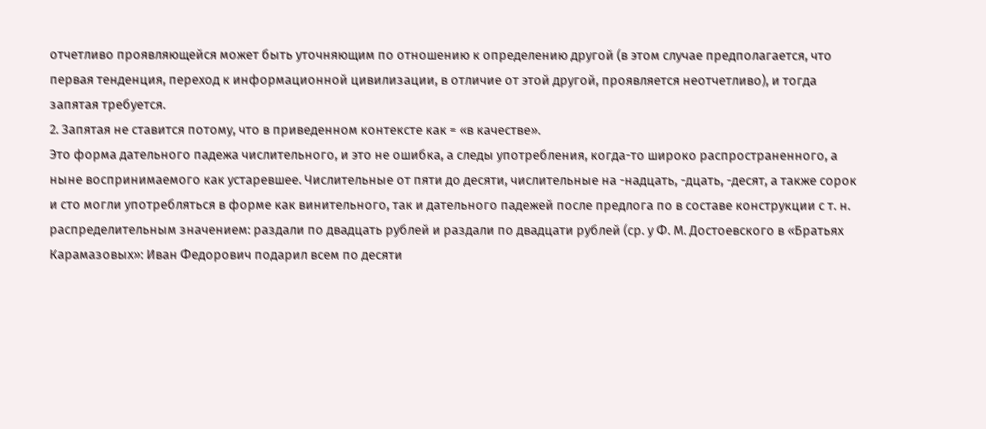отчетливо проявляющейся может быть уточняющим по отношению к определению другой (в этом случае предполагается, что первая тенденция, переход к информационной цивилизации, в отличие от этой другой, проявляется неотчетливо), и тогда запятая требуется.
2. Запятая не ставится потому, что в приведенном контексте как = «в качестве».
Это форма дательного падежа числительного, и это не ошибка, а следы употребления, когда-то широко распространенного, а ныне воспринимаемого как устаревшее. Числительные от пяти до десяти, числительные на -надцать, -дцать, -десят, а также сорок и сто могли употребляться в форме как винительного, так и дательного падежей после предлога по в составе конструкции с т. н. распределительным значением: раздали по двадцать рублей и раздали по двадцати рублей (ср. у Ф. М. Достоевского в «Братьях Карамазовых»: Иван Федорович подарил всем по десяти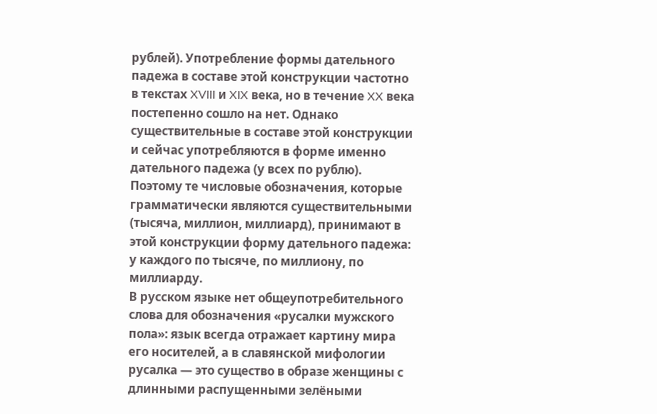рублей). Употребление формы дательного падежа в составе этой конструкции частотно в текстах XVIII и XIX века, но в течение XX века постепенно сошло на нет. Однако существительные в составе этой конструкции и сейчас употребляются в форме именно дательного падежа (у всех по рублю). Поэтому те числовые обозначения, которые грамматически являются существительными (тысяча, миллион, миллиард), принимают в этой конструкции форму дательного падежа: у каждого по тысяче, по миллиону, по миллиарду.
В русском языке нет общеупотребительного слова для обозначения «русалки мужского пола»: язык всегда отражает картину мира его носителей, а в славянской мифологии русалка — это существо в образе женщины с длинными распущенными зелёными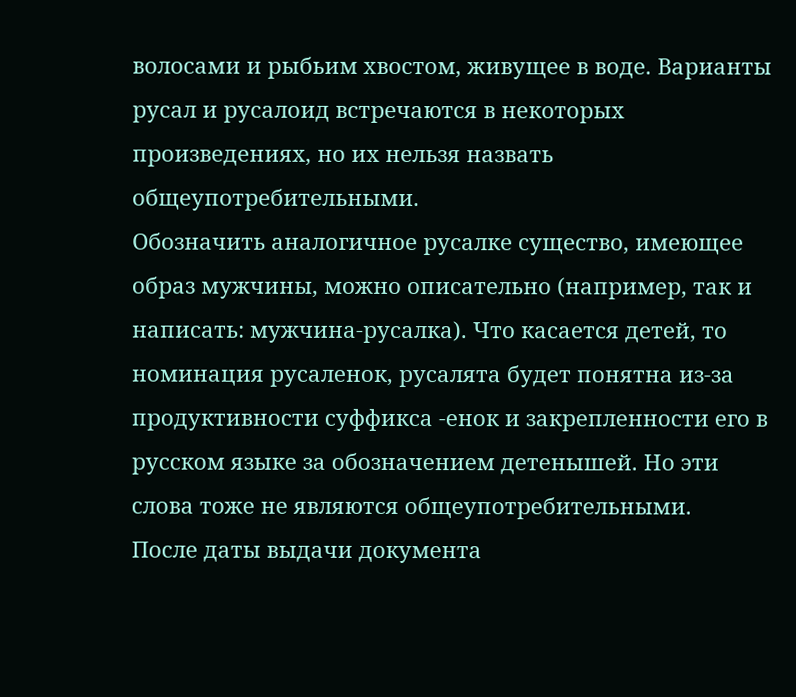волосами и рыбьим хвостом, живущее в воде. Варианты русал и русалоид встречаются в некоторых произведениях, но их нельзя назвать общеупотребительными.
Обозначить аналогичное русалке существо, имеющее образ мужчины, можно описательно (например, так и написать: мужчина-русалка). Что касается детей, то номинация русаленок, русалята будет понятна из-за продуктивности суффикса -енок и закрепленности его в русском языке за обозначением детенышей. Но эти слова тоже не являются общеупотребительными.
После даты выдачи документа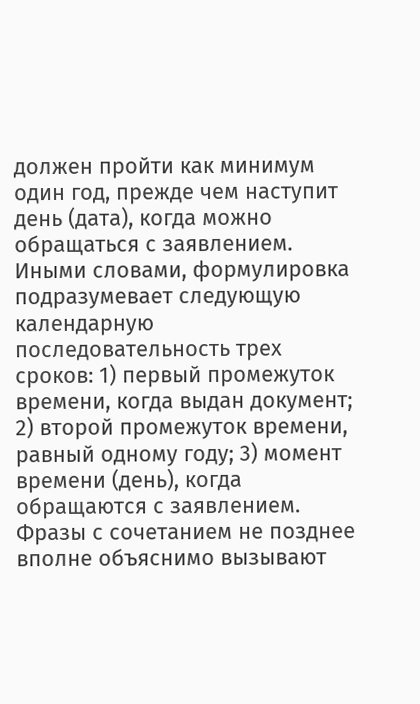должен пройти как минимум один год, прежде чем наступит день (дата), когда можно обращаться с заявлением. Иными словами, формулировка подразумевает следующую календарную последовательность трех сроков: 1) первый промежуток времени, когда выдан документ; 2) второй промежуток времени, равный одному году; 3) момент времени (день), когда обращаются с заявлением. Фразы с сочетанием не позднее вполне объяснимо вызывают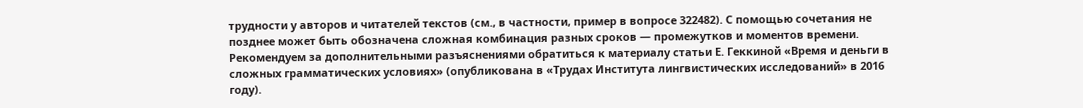трудности у авторов и читателей текстов (см., в частности, пример в вопросе 322482). С помощью сочетания не позднее может быть обозначена сложная комбинация разных сроков — промежутков и моментов времени. Рекомендуем за дополнительными разъяснениями обратиться к материалу статьи Е. Геккиной «Время и деньги в сложных грамматических условиях» (опубликована в «Трудах Института лингвистических исследований» в 2016 году).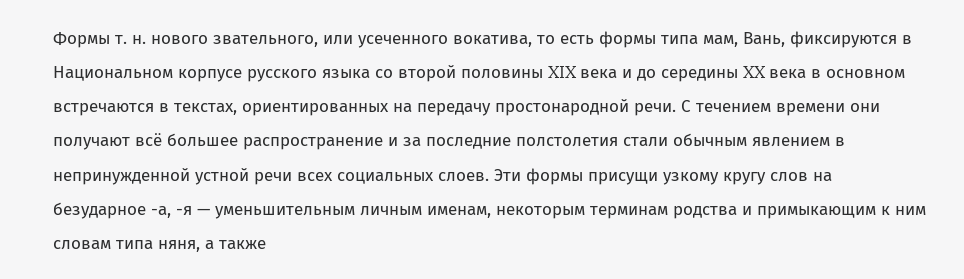Формы т. н. нового звательного, или усеченного вокатива, то есть формы типа мам, Вань, фиксируются в Национальном корпусе русского языка со второй половины XIX века и до середины XX века в основном встречаются в текстах, ориентированных на передачу простонародной речи. С течением времени они получают всё большее распространение и за последние полстолетия стали обычным явлением в непринужденной устной речи всех социальных слоев. Эти формы присущи узкому кругу слов на безударное -а, -я — уменьшительным личным именам, некоторым терминам родства и примыкающим к ним словам типа няня, а также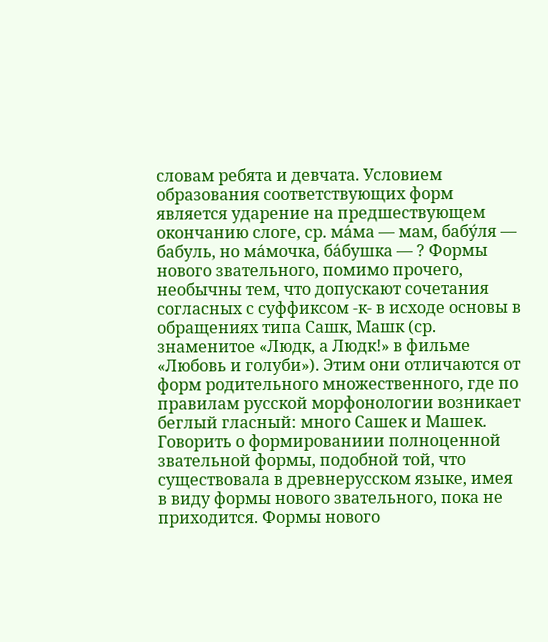словам ребята и девчата. Условием образования соответствующих форм является ударение на предшествующем окончанию слоге, ср. ма́ма — мам, бабу́ля — бабуль, но ма́мочка, ба́бушка — ? Формы нового звательного, помимо прочего, необычны тем, что допускают сочетания согласных с суффиксом -к- в исходе основы в обращениях типа Сашк, Машк (ср. знаменитое «Людк, а Людк!» в фильме «Любовь и голуби»). Этим они отличаются от форм родительного множественного, где по правилам русской морфонологии возникает беглый гласный: много Сашек и Машек. Говорить о формированиии полноценной звательной формы, подобной той, что существовала в древнерусском языке, имея в виду формы нового звательного, пока не приходится. Формы нового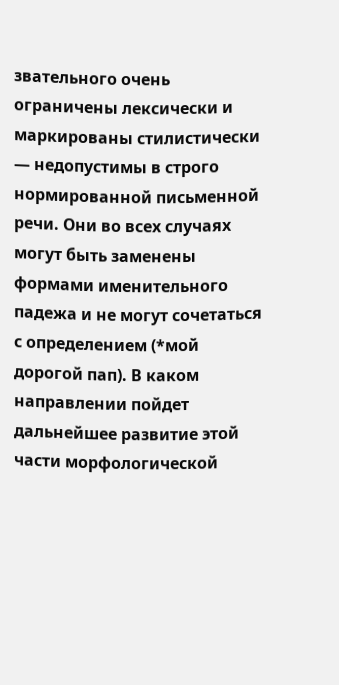звательного очень ограничены лексически и маркированы стилистически — недопустимы в строго нормированной письменной речи. Они во всех случаях могут быть заменены формами именительного падежа и не могут сочетаться с определением (*мой дорогой пап). В каком направлении пойдет дальнейшее развитие этой части морфологической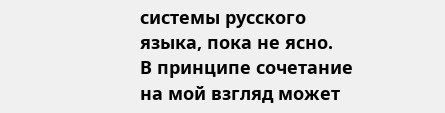системы русского языка, пока не ясно.
В принципе сочетание на мой взгляд может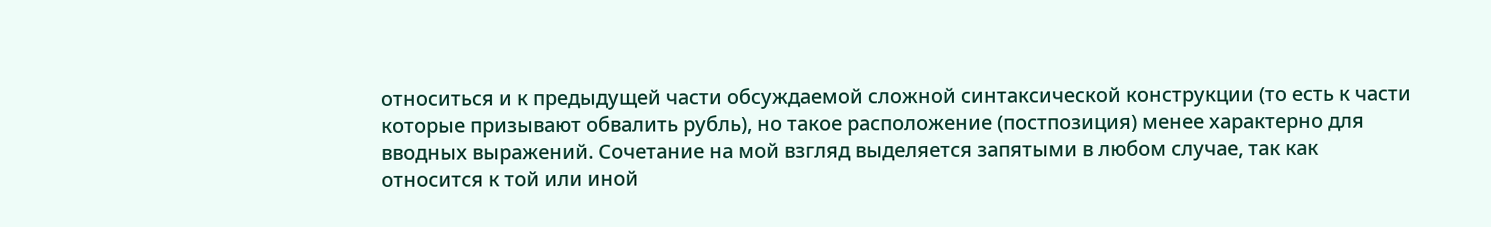относиться и к предыдущей части обсуждаемой сложной синтаксической конструкции (то есть к части которые призывают обвалить рубль), но такое расположение (постпозиция) менее характерно для вводных выражений. Сочетание на мой взгляд выделяется запятыми в любом случае, так как относится к той или иной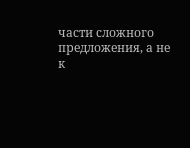части сложного предложения, а не к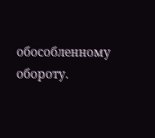обособленному обороту.